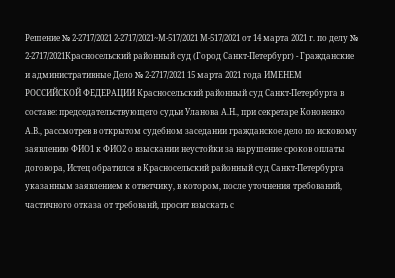Решение № 2-2717/2021 2-2717/2021~М-517/2021 М-517/2021 от 14 марта 2021 г. по делу № 2-2717/2021Красносельский районный суд (Город Санкт-Петербург) - Гражданские и административные Дело № 2-2717/2021 15 марта 2021 года ИМЕНЕМ РОССИЙСКОЙ ФЕДЕРАЦИИ Красносельский районный суд Санкт-Петербурга в составе: председательствующего судьи Уланова А.Н., при секретаре Кононенко А.В., рассмотрев в открытом судебном заседании гражданское дело по исковому заявлению ФИО1 к ФИО2 о взыскании неустойки за нарушение сроков оплаты договора, Истец обратился в Красносельский районный суд Санкт-Петербурга указанным заявлением к ответчику, в котором, после уточнения требований, частичного отказа от требованй, просит взыскать с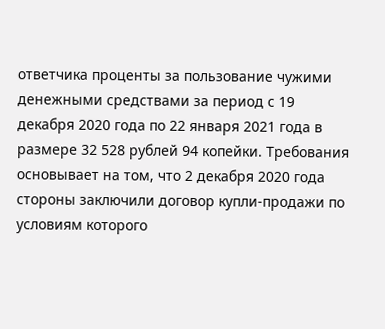ответчика проценты за пользование чужими денежными средствами за период с 19 декабря 2020 года по 22 января 2021 года в размере 32 528 рублей 94 копейки. Требования основывает на том, что 2 декабря 2020 года стороны заключили договор купли-продажи по условиям которого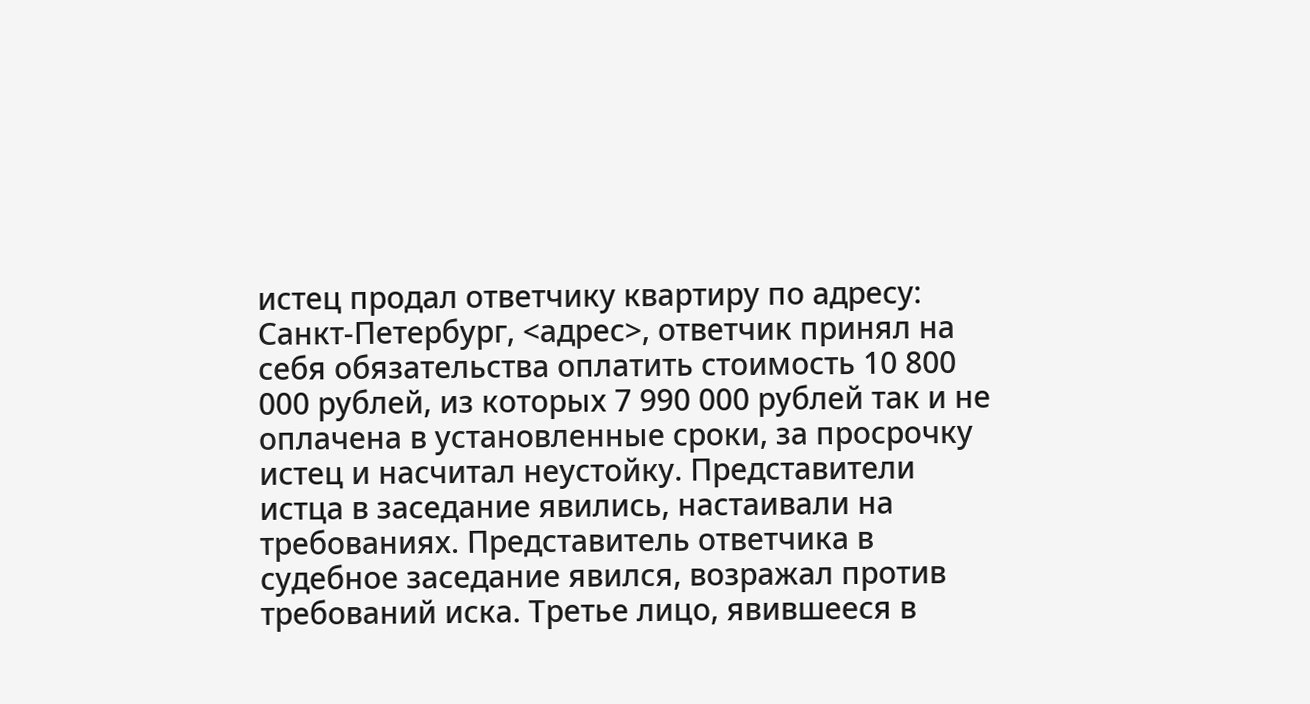истец продал ответчику квартиру по адресу: Санкт-Петербург, <адрес>, ответчик принял на себя обязательства оплатить стоимость 10 800 000 рублей, из которых 7 990 000 рублей так и не оплачена в установленные сроки, за просрочку истец и насчитал неустойку. Представители истца в заседание явились, настаивали на требованиях. Представитель ответчика в судебное заседание явился, возражал против требований иска. Третье лицо, явившееся в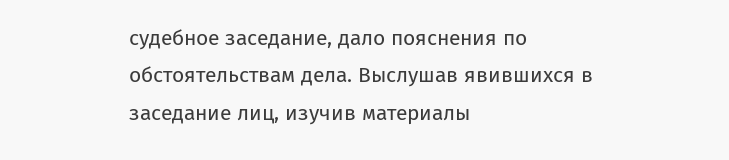судебное заседание, дало пояснения по обстоятельствам дела. Выслушав явившихся в заседание лиц, изучив материалы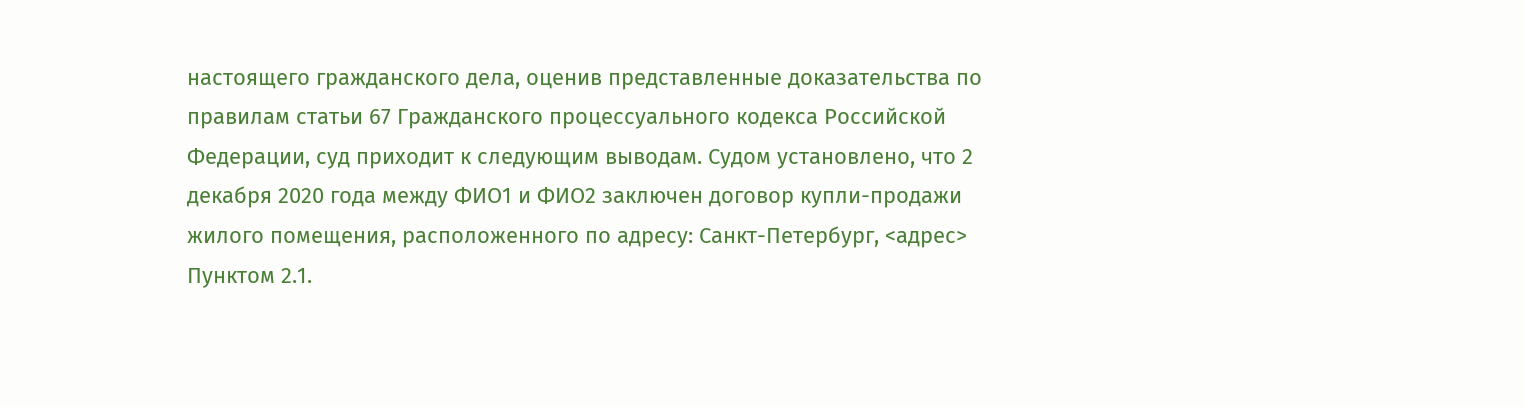настоящего гражданского дела, оценив представленные доказательства по правилам статьи 67 Гражданского процессуального кодекса Российской Федерации, суд приходит к следующим выводам. Судом установлено, что 2 декабря 2020 года между ФИО1 и ФИО2 заключен договор купли-продажи жилого помещения, расположенного по адресу: Санкт-Петербург, <адрес> Пунктом 2.1.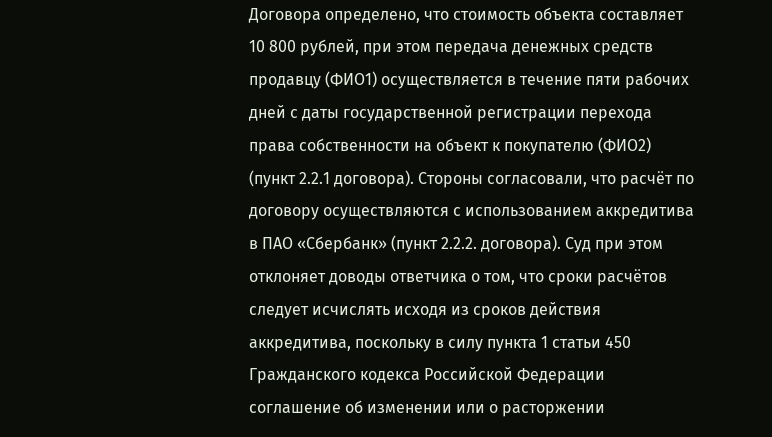Договора определено, что стоимость объекта составляет 10 800 рублей, при этом передача денежных средств продавцу (ФИО1) осуществляется в течение пяти рабочих дней с даты государственной регистрации перехода права собственности на объект к покупателю (ФИО2) (пункт 2.2.1 договора). Стороны согласовали, что расчёт по договору осуществляются с использованием аккредитива в ПАО «Сбербанк» (пункт 2.2.2. договора). Суд при этом отклоняет доводы ответчика о том, что сроки расчётов следует исчислять исходя из сроков действия аккредитива, поскольку в силу пункта 1 статьи 450 Гражданского кодекса Российской Федерации соглашение об изменении или о расторжении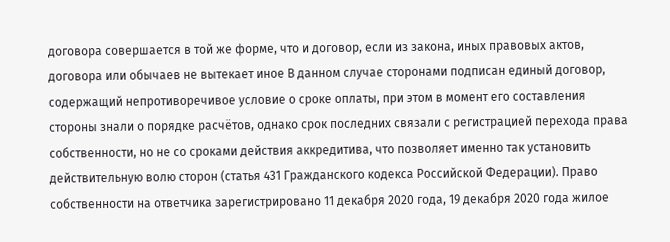договора совершается в той же форме, что и договор, если из закона, иных правовых актов, договора или обычаев не вытекает иное В данном случае сторонами подписан единый договор, содержащий непротиворечивое условие о сроке оплаты, при этом в момент его составления стороны знали о порядке расчётов, однако срок последних связали с регистрацией перехода права собственности, но не со сроками действия аккредитива, что позволяет именно так установить действительную волю сторон (статья 431 Гражданского кодекса Российской Федерации). Право собственности на ответчика зарегистрировано 11 декабря 2020 года, 19 декабря 2020 года жилое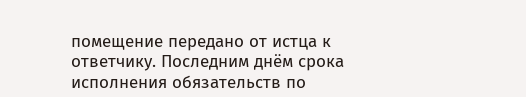помещение передано от истца к ответчику. Последним днём срока исполнения обязательств по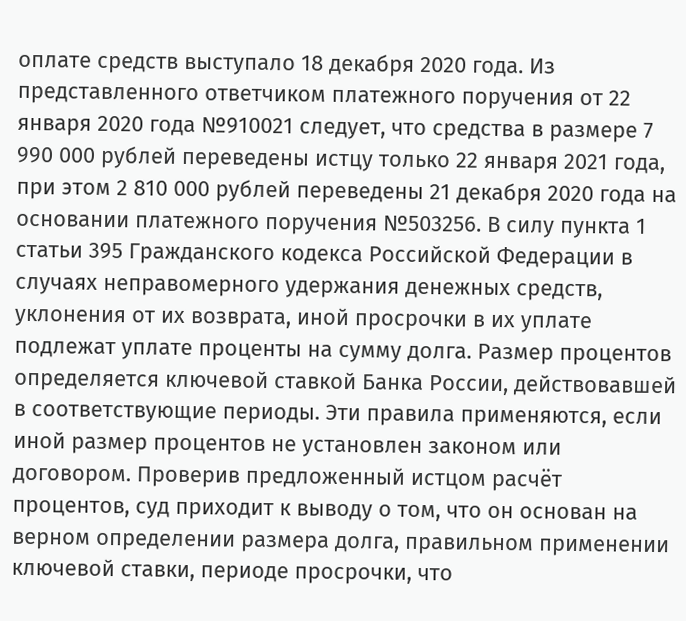оплате средств выступало 18 декабря 2020 года. Из представленного ответчиком платежного поручения от 22 января 2020 года №910021 следует, что средства в размере 7 990 000 рублей переведены истцу только 22 января 2021 года, при этом 2 810 000 рублей переведены 21 декабря 2020 года на основании платежного поручения №503256. В силу пункта 1 статьи 395 Гражданского кодекса Российской Федерации в случаях неправомерного удержания денежных средств, уклонения от их возврата, иной просрочки в их уплате подлежат уплате проценты на сумму долга. Размер процентов определяется ключевой ставкой Банка России, действовавшей в соответствующие периоды. Эти правила применяются, если иной размер процентов не установлен законом или договором. Проверив предложенный истцом расчёт процентов, суд приходит к выводу о том, что он основан на верном определении размера долга, правильном применении ключевой ставки, периоде просрочки, что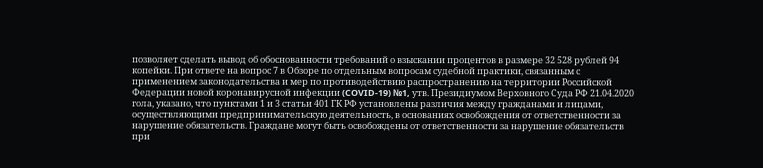позволяет сделать вывод об обоснованности требований о взыскании процентов в размере 32 528 рублей 94 копейки. При ответе на вопрос 7 в Обзоре по отдельным вопросам судебной практики, связанным с применением законодательства и мер по противодействию распространению на территории Российской Федерации новой коронавирусной инфекции (COVID-19) №1, утв. Президиумом Верховного Суда РФ 21.04.2020 гола, указано, что пунктами 1 и 3 статьи 401 ГК РФ установлены различия между гражданами и лицами, осуществляющими предпринимательскую деятельность, в основаниях освобождения от ответственности за нарушение обязательств. Граждане могут быть освобождены от ответственности за нарушение обязательств при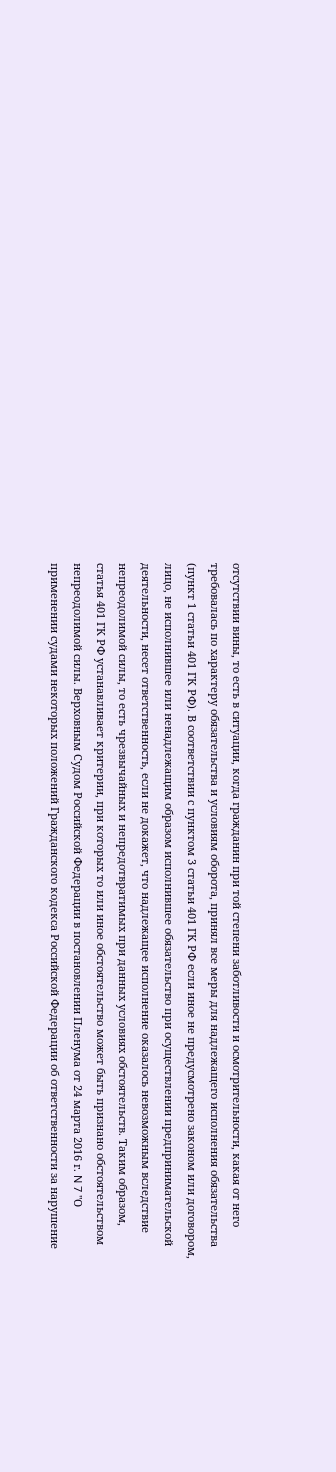отсутствии вины, то есть в ситуации, когда гражданин при той степени заботливости и осмотрительности, какая от него требовалась по характеру обязательства и условиям оборота, принял все меры для надлежащего исполнения обязательства (пункт 1 статьи 401 ГК РФ). В соответствии с пунктом 3 статьи 401 ГК РФ если иное не предусмотрено законом или договором, лицо, не исполнившее или ненадлежащим образом исполнившее обязательство при осуществлении предпринимательской деятельности, несет ответственность, если не докажет, что надлежащее исполнение оказалось невозможным вследствие непреодолимой силы, то есть чрезвычайных и непредотвратимых при данных условиях обстоятельств. Таким образом, статья 401 ГК РФ устанавливает критерии, при которых то или иное обстоятельство может быть признано обстоятельством непреодолимой силы. Верховным Судом Российской Федерации в постановлении Пленума от 24 марта 2016 г. N 7 "О применении судами некоторых положений Гражданского кодекса Российской Федерации об ответственности за нарушение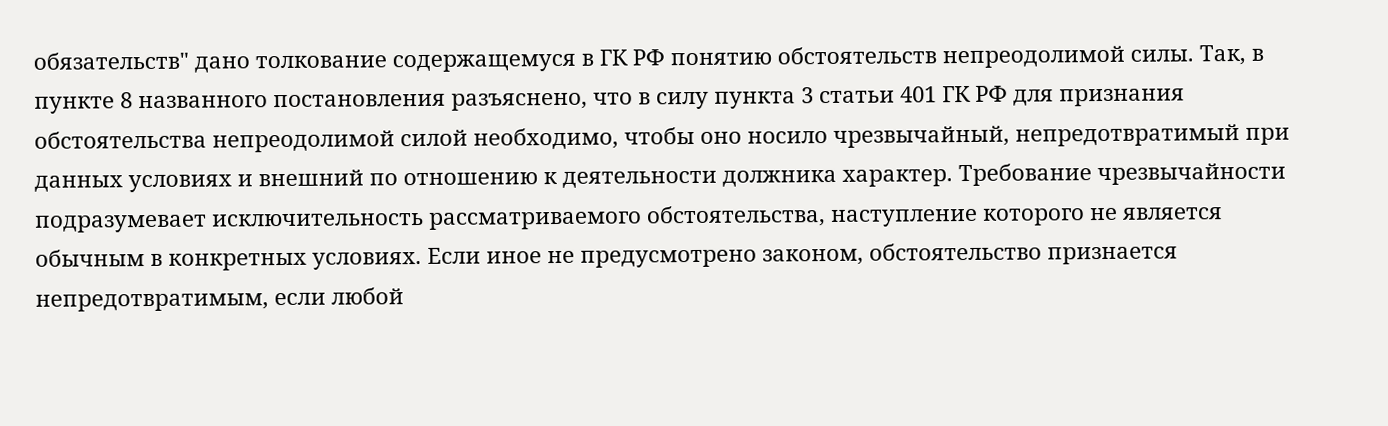обязательств" дано толкование содержащемуся в ГК РФ понятию обстоятельств непреодолимой силы. Так, в пункте 8 названного постановления разъяснено, что в силу пункта 3 статьи 401 ГК РФ для признания обстоятельства непреодолимой силой необходимо, чтобы оно носило чрезвычайный, непредотвратимый при данных условиях и внешний по отношению к деятельности должника характер. Требование чрезвычайности подразумевает исключительность рассматриваемого обстоятельства, наступление которого не является обычным в конкретных условиях. Если иное не предусмотрено законом, обстоятельство признается непредотвратимым, если любой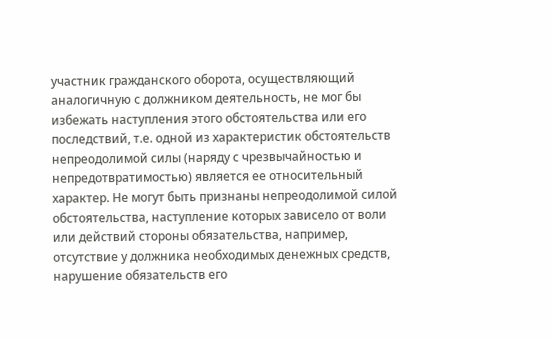участник гражданского оборота, осуществляющий аналогичную с должником деятельность, не мог бы избежать наступления этого обстоятельства или его последствий, т.е. одной из характеристик обстоятельств непреодолимой силы (наряду с чрезвычайностью и непредотвратимостью) является ее относительный характер. Не могут быть признаны непреодолимой силой обстоятельства, наступление которых зависело от воли или действий стороны обязательства, например, отсутствие у должника необходимых денежных средств, нарушение обязательств его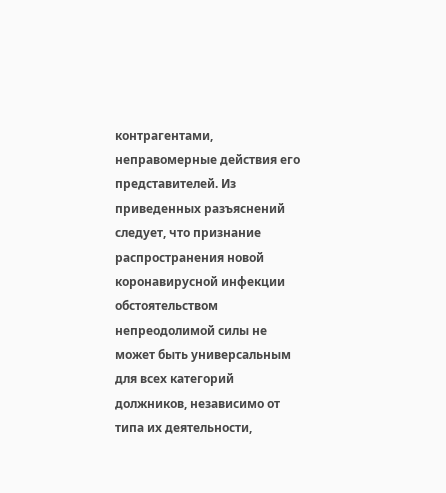контрагентами, неправомерные действия его представителей. Из приведенных разъяснений следует, что признание распространения новой коронавирусной инфекции обстоятельством непреодолимой силы не может быть универсальным для всех категорий должников, независимо от типа их деятельности,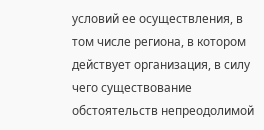условий ее осуществления, в том числе региона, в котором действует организация, в силу чего существование обстоятельств непреодолимой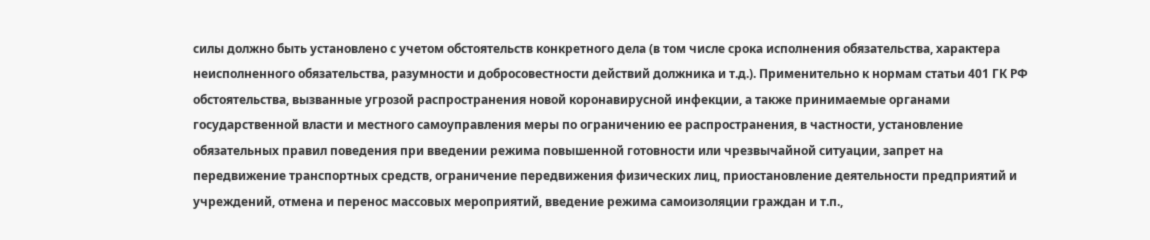силы должно быть установлено с учетом обстоятельств конкретного дела (в том числе срока исполнения обязательства, характера неисполненного обязательства, разумности и добросовестности действий должника и т.д.). Применительно к нормам статьи 401 ГК РФ обстоятельства, вызванные угрозой распространения новой коронавирусной инфекции, а также принимаемые органами государственной власти и местного самоуправления меры по ограничению ее распространения, в частности, установление обязательных правил поведения при введении режима повышенной готовности или чрезвычайной ситуации, запрет на передвижение транспортных средств, ограничение передвижения физических лиц, приостановление деятельности предприятий и учреждений, отмена и перенос массовых мероприятий, введение режима самоизоляции граждан и т.п.,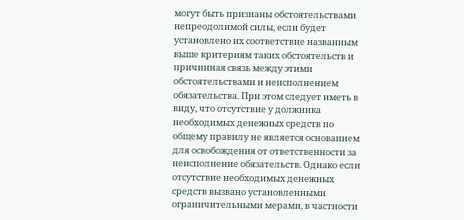могут быть признаны обстоятельствами непреодолимой силы, если будет установлено их соответствие названным выше критериям таких обстоятельств и причинная связь между этими обстоятельствами и неисполнением обязательства. При этом следует иметь в виду, что отсутствие у должника необходимых денежных средств по общему правилу не является основанием для освобождения от ответственности за неисполнение обязательств. Однако если отсутствие необходимых денежных средств вызвано установленными ограничительными мерами, в частности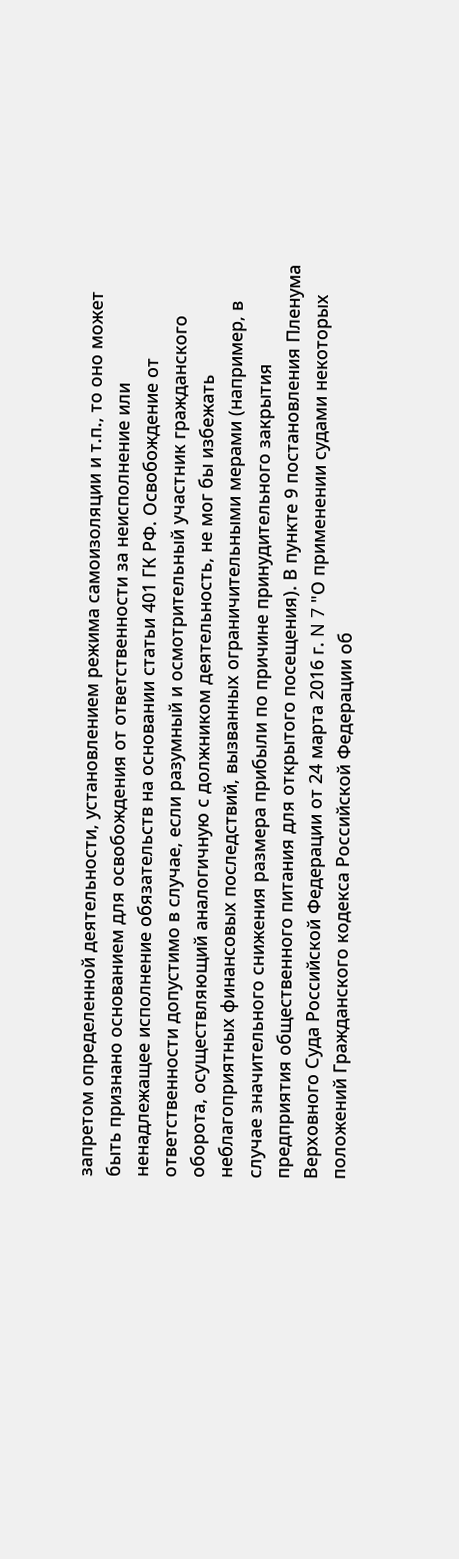запретом определенной деятельности, установлением режима самоизоляции и т.п., то оно может быть признано основанием для освобождения от ответственности за неисполнение или ненадлежащее исполнение обязательств на основании статьи 401 ГК РФ. Освобождение от ответственности допустимо в случае, если разумный и осмотрительный участник гражданского оборота, осуществляющий аналогичную с должником деятельность, не мог бы избежать неблагоприятных финансовых последствий, вызванных ограничительными мерами (например, в случае значительного снижения размера прибыли по причине принудительного закрытия предприятия общественного питания для открытого посещения). В пункте 9 постановления Пленума Верховного Суда Российской Федерации от 24 марта 2016 г. N 7 "О применении судами некоторых положений Гражданского кодекса Российской Федерации об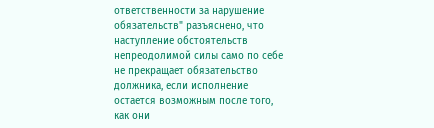ответственности за нарушение обязательств" разъяснено, что наступление обстоятельств непреодолимой силы само по себе не прекращает обязательство должника, если исполнение остается возможным после того, как они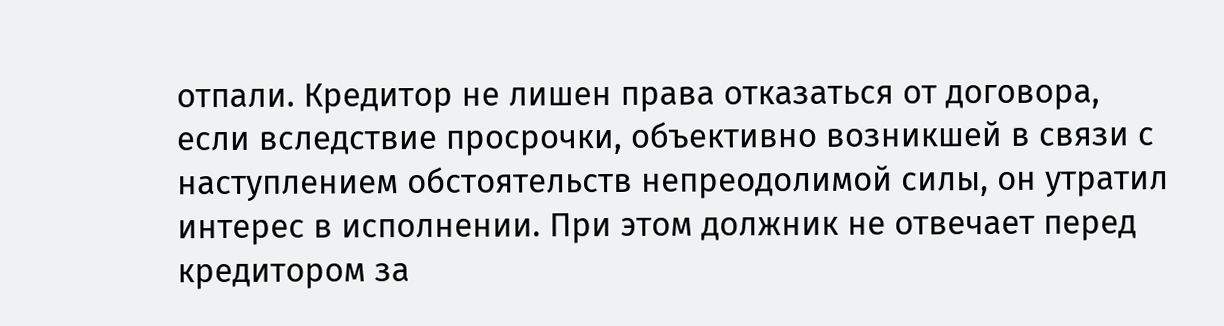отпали. Кредитор не лишен права отказаться от договора, если вследствие просрочки, объективно возникшей в связи с наступлением обстоятельств непреодолимой силы, он утратил интерес в исполнении. При этом должник не отвечает перед кредитором за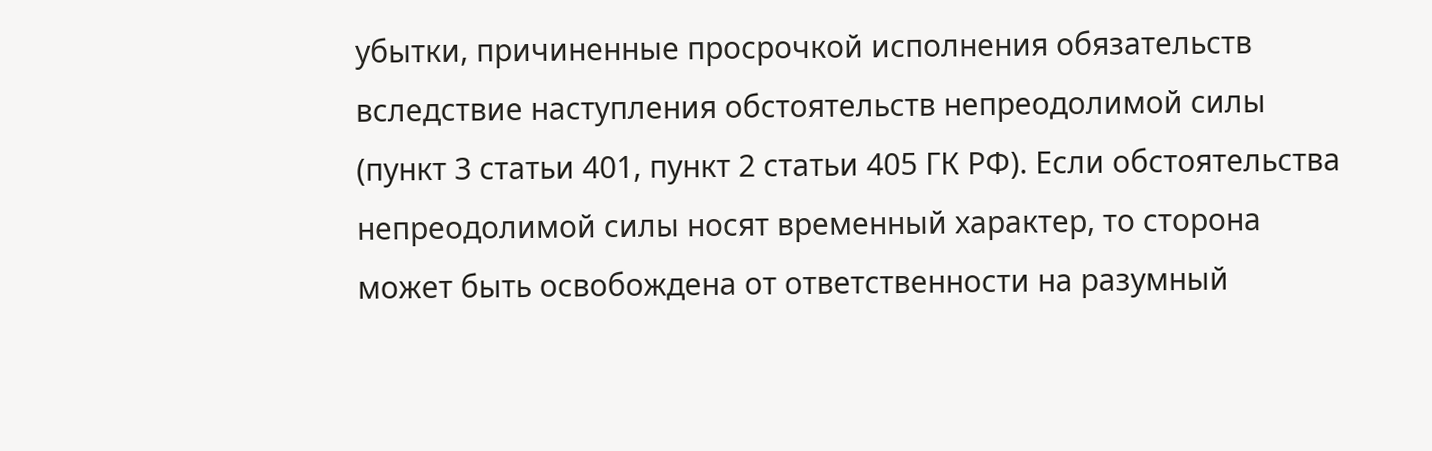убытки, причиненные просрочкой исполнения обязательств вследствие наступления обстоятельств непреодолимой силы (пункт 3 статьи 401, пункт 2 статьи 405 ГК РФ). Если обстоятельства непреодолимой силы носят временный характер, то сторона может быть освобождена от ответственности на разумный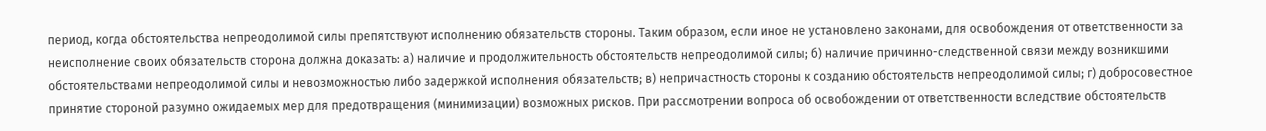период, когда обстоятельства непреодолимой силы препятствуют исполнению обязательств стороны. Таким образом, если иное не установлено законами, для освобождения от ответственности за неисполнение своих обязательств сторона должна доказать: а) наличие и продолжительность обстоятельств непреодолимой силы; б) наличие причинно-следственной связи между возникшими обстоятельствами непреодолимой силы и невозможностью либо задержкой исполнения обязательств; в) непричастность стороны к созданию обстоятельств непреодолимой силы; г) добросовестное принятие стороной разумно ожидаемых мер для предотвращения (минимизации) возможных рисков. При рассмотрении вопроса об освобождении от ответственности вследствие обстоятельств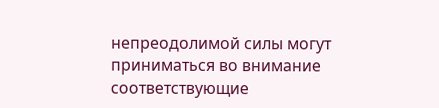непреодолимой силы могут приниматься во внимание соответствующие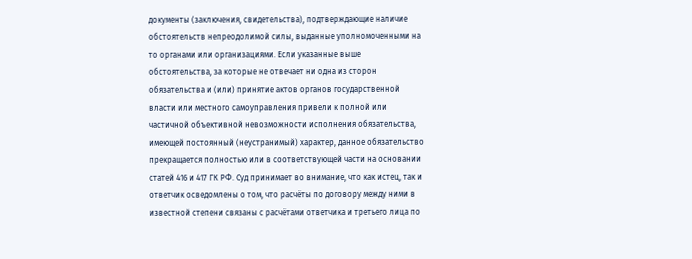документы (заключения, свидетельства), подтверждающие наличие обстоятельств непреодолимой силы, выданные уполномоченными на то органами или организациями. Если указанные выше обстоятельства, за которые не отвечает ни одна из сторон обязательства и (или) принятие актов органов государственной власти или местного самоуправления привели к полной или частичной объективной невозможности исполнения обязательства, имеющей постоянный (неустранимый) характер, данное обязательство прекращается полностью или в соответствующей части на основании статей 416 и 417 ГК РФ. Суд принимает во внимание, что как истец, так и ответчик осведомлены о том, что расчёты по договору между ними в известной степени связаны с расчётами ответчика и третьего лица по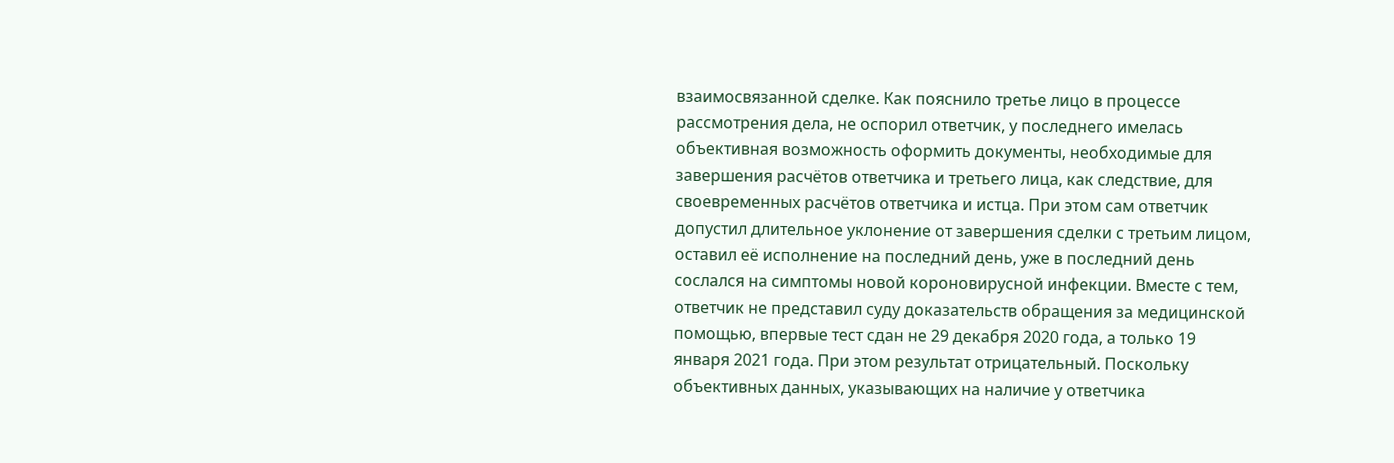взаимосвязанной сделке. Как пояснило третье лицо в процессе рассмотрения дела, не оспорил ответчик, у последнего имелась объективная возможность оформить документы, необходимые для завершения расчётов ответчика и третьего лица, как следствие, для своевременных расчётов ответчика и истца. При этом сам ответчик допустил длительное уклонение от завершения сделки с третьим лицом, оставил её исполнение на последний день, уже в последний день сослался на симптомы новой короновирусной инфекции. Вместе с тем, ответчик не представил суду доказательств обращения за медицинской помощью, впервые тест сдан не 29 декабря 2020 года, а только 19 января 2021 года. При этом результат отрицательный. Поскольку объективных данных, указывающих на наличие у ответчика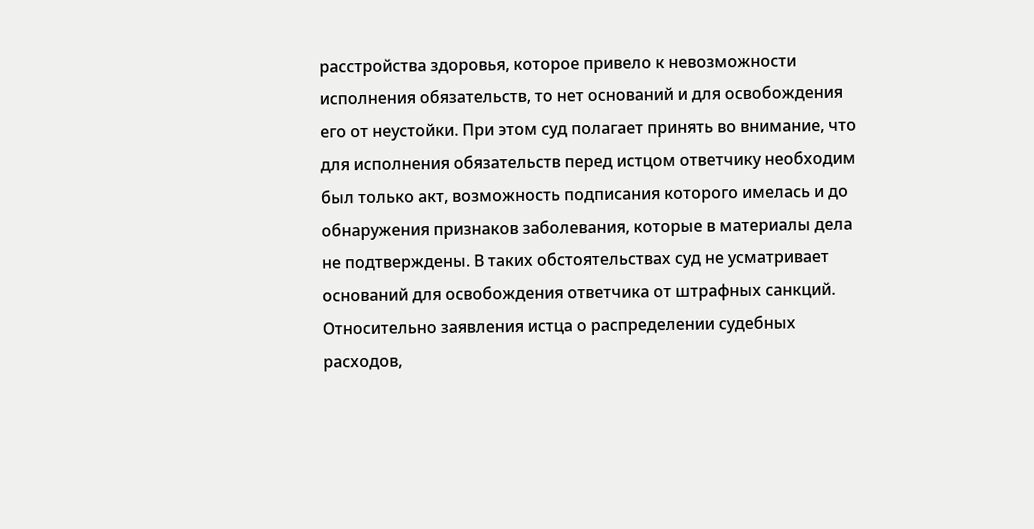расстройства здоровья, которое привело к невозможности исполнения обязательств, то нет оснований и для освобождения его от неустойки. При этом суд полагает принять во внимание, что для исполнения обязательств перед истцом ответчику необходим был только акт, возможность подписания которого имелась и до обнаружения признаков заболевания, которые в материалы дела не подтверждены. В таких обстоятельствах суд не усматривает оснований для освобождения ответчика от штрафных санкций. Относительно заявления истца о распределении судебных расходов,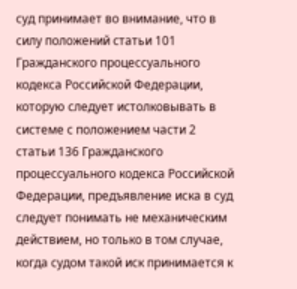суд принимает во внимание, что в силу положений статьи 101 Гражданского процессуального кодекса Российской Федерации, которую следует истолковывать в системе с положением части 2 статьи 136 Гражданского процессуального кодекса Российской Федерации, предъявление иска в суд следует понимать не механическим действием, но только в том случае, когда судом такой иск принимается к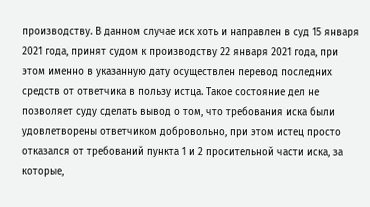производству. В данном случае иск хоть и направлен в суд 15 января 2021 года, принят судом к производству 22 января 2021 года, при этом именно в указанную дату осуществлен перевод последних средств от ответчика в пользу истца. Такое состояние дел не позволяет суду сделать вывод о том, что требования иска были удовлетворены ответчиком добровольно, при этом истец просто отказался от требований пункта 1 и 2 просительной части иска, за которые,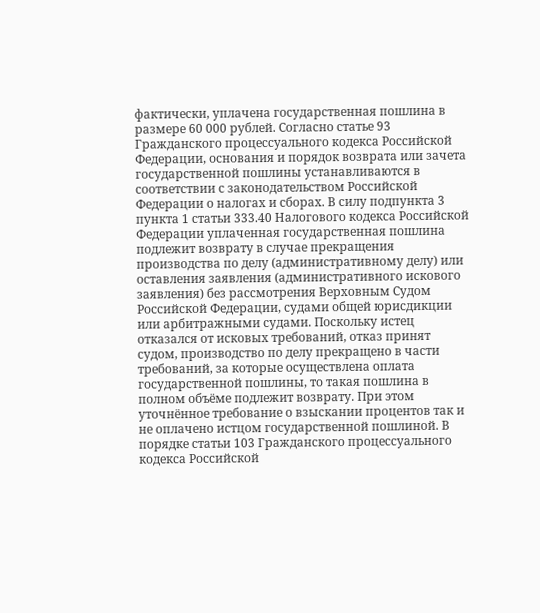фактически, уплачена государственная пошлина в размере 60 000 рублей. Согласно статье 93 Гражданского процессуального кодекса Российской Федерации, основания и порядок возврата или зачета государственной пошлины устанавливаются в соответствии с законодательством Российской Федерации о налогах и сборах. В силу подпункта 3 пункта 1 статьи 333.40 Налогового кодекса Российской Федерации уплаченная государственная пошлина подлежит возврату в случае прекращения производства по делу (административному делу) или оставления заявления (административного искового заявления) без рассмотрения Верховным Судом Российской Федерации, судами общей юрисдикции или арбитражными судами. Поскольку истец отказался от исковых требований, отказ принят судом, производство по делу прекращено в части требований, за которые осуществлена оплата государственной пошлины, то такая пошлина в полном объёме подлежит возврату. При этом уточнённое требование о взыскании процентов так и не оплачено истцом государственной пошлиной. В порядке статьи 103 Гражданского процессуального кодекса Российской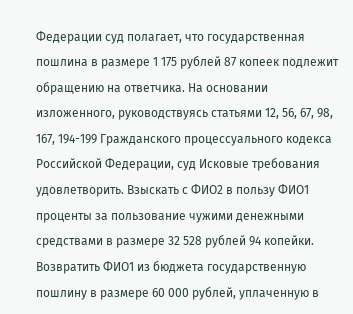Федерации суд полагает, что государственная пошлина в размере 1 175 рублей 87 копеек подлежит обращению на ответчика. На основании изложенного, руководствуясь статьями 12, 56, 67, 98, 167, 194-199 Гражданского процессуального кодекса Российской Федерации, суд Исковые требования удовлетворить. Взыскать с ФИО2 в пользу ФИО1 проценты за пользование чужими денежными средствами в размере 32 528 рублей 94 копейки. Возвратить ФИО1 из бюджета государственную пошлину в размере 60 000 рублей, уплаченную в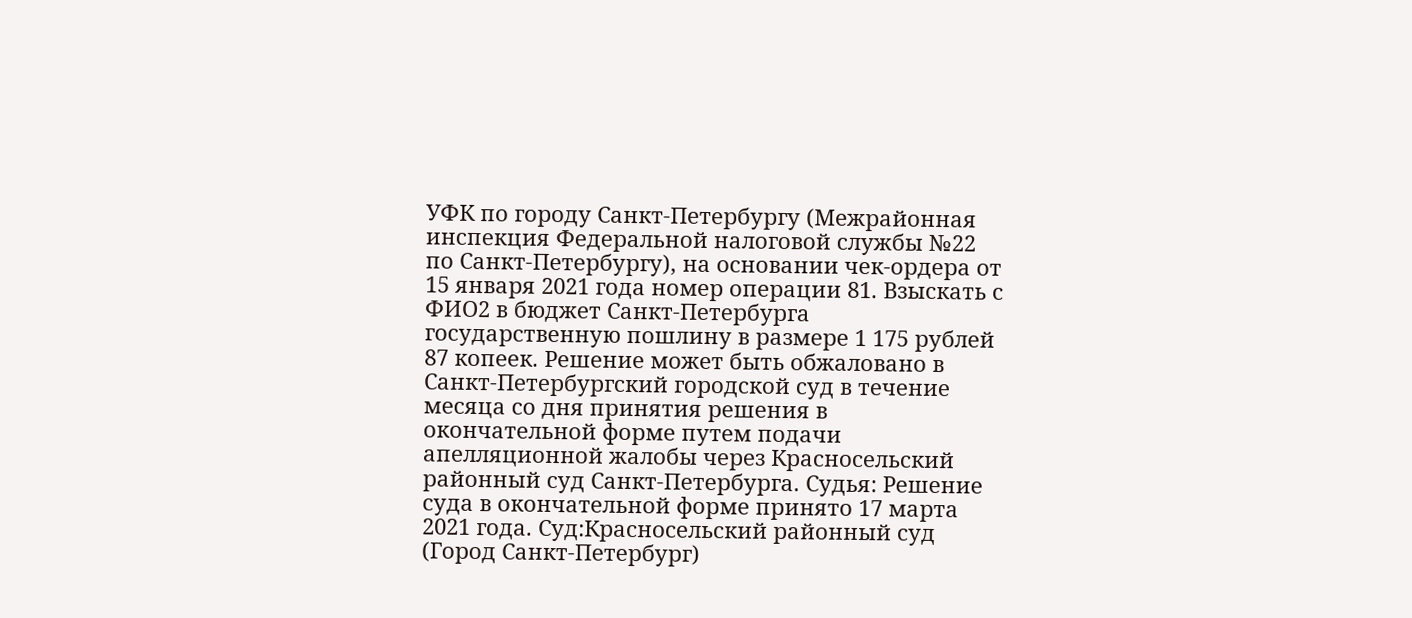УФК по городу Санкт-Петербургу (Межрайонная инспекция Федеральной налоговой службы №22 по Санкт-Петербургу), на основании чек-ордера от 15 января 2021 года номер операции 81. Взыскать с ФИО2 в бюджет Санкт-Петербурга государственную пошлину в размере 1 175 рублей 87 копеек. Решение может быть обжаловано в Санкт-Петербургский городской суд в течение месяца со дня принятия решения в окончательной форме путем подачи апелляционной жалобы через Красносельский районный суд Санкт-Петербурга. Судья: Решение суда в окончательной форме принято 17 марта 2021 года. Суд:Красносельский районный суд (Город Санкт-Петербург)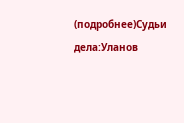(подробнее)Судьи дела:Уланов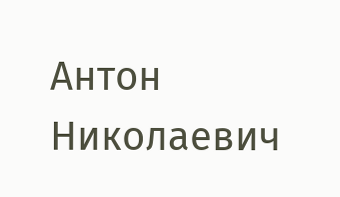Антон Николаевич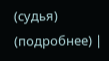(судья) (подробнее) |